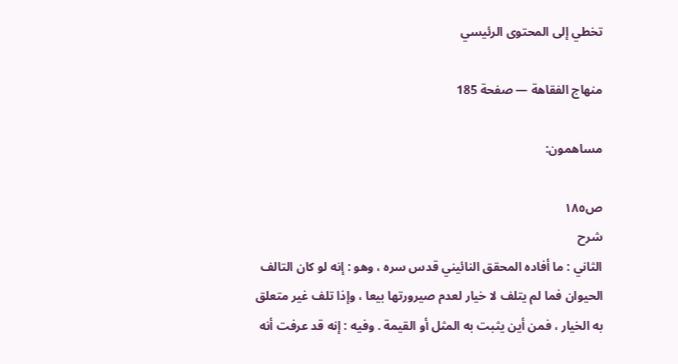تخطي إلى المحتوى الرئيسي

منهاج الفقاهة — صفحة 185

مساهمون:

ص١٨٥
شرح
الثاني : ما أفاده المحقق النائيني قدس سره ، وهو : إنه لو كان التالف الحيوان فما لم يتلف لا خيار لعدم صيرورتها بيعا ، وإذا تلف غير متعلق به الخيار ، فمن أين يثبت به المثل أو القيمة . وفيه : إنه قد عرفت أنه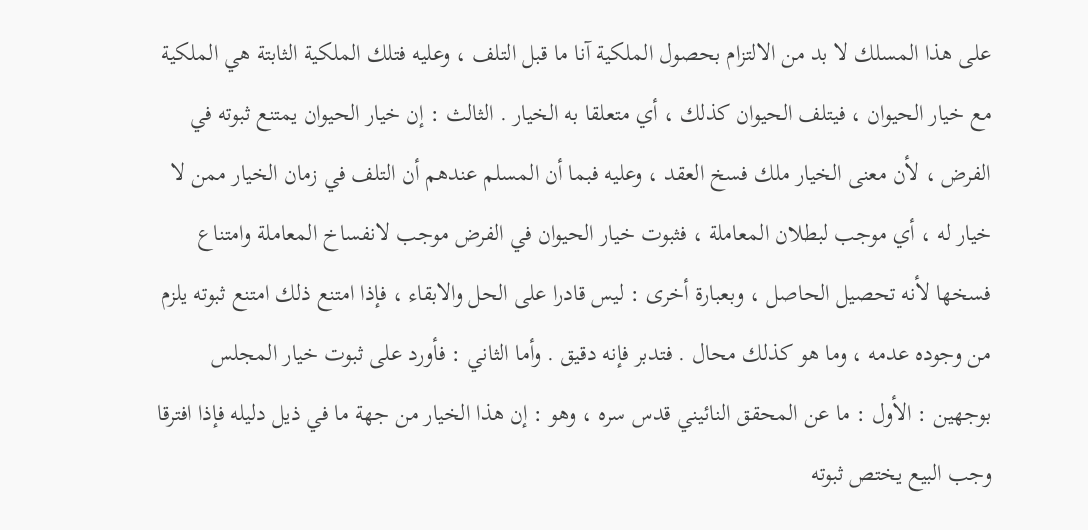على هذا المسلك لا بد من الالتزام بحصول الملكية آنا ما قبل التلف ، وعليه فتلك الملكية الثابتة هي الملكية مع خيار الحيوان ، فيتلف الحيوان كذلك ، أي متعلقا به الخيار . الثالث : إن خيار الحيوان يمتنع ثبوته في الفرض ، لأن معنى الخيار ملك فسخ العقد ، وعليه فبما أن المسلم عندهم أن التلف في زمان الخيار ممن لا خيار له ، أي موجب لبطلان المعاملة ، فثبوت خيار الحيوان في الفرض موجب لانفساخ المعاملة وامتناع فسخها لأنه تحصيل الحاصل ، وبعبارة أخرى : ليس قادرا على الحل والابقاء ، فإذا امتنع ذلك امتنع ثبوته يلزم من وجوده عدمه ، وما هو كذلك محال . فتدبر فإنه دقيق . وأما الثاني : فأورد على ثبوت خيار المجلس بوجهين : الأول : ما عن المحقق النائيني قدس سره ، وهو : إن هذا الخيار من جهة ما في ذيل دليله فإذا افترقا وجب البيع يختص ثبوته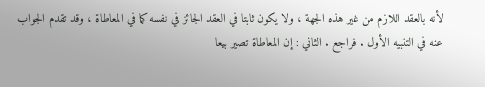لأنه بالعقد اللازم من غير هذه الجهة ، ولا يكون ثابتا في العقد الجائز في نفسه كما في المعاطاة ، وقد تقدم الجواب عنه في التنبيه الأول . فراجع . الثاني : إن المعاطاة تصير بيعا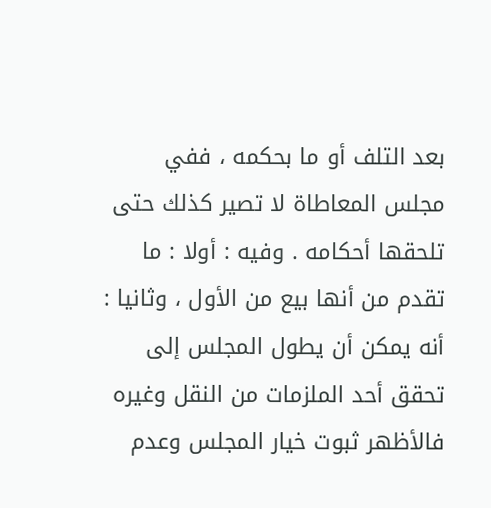بعد التلف أو ما بحكمه ، ففي مجلس المعاطاة لا تصير كذلك حتى تلحقها أحكامه . وفيه : أولا : ما تقدم من أنها بيع من الأول ، وثانيا : أنه يمكن أن يطول المجلس إلى تحقق أحد الملزمات من النقل وغيره فالأظهر ثبوت خيار المجلس وعدم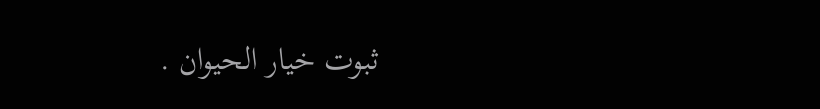ثبوت خيار الحيوان .